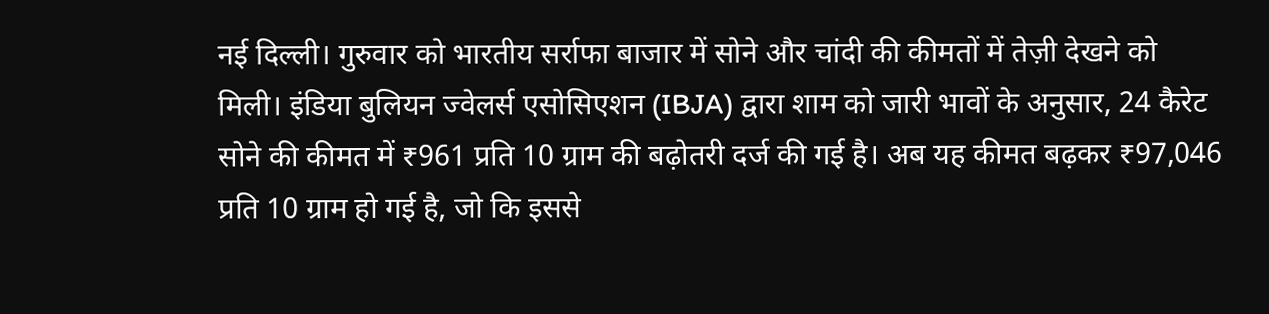नई दिल्ली। गुरुवार को भारतीय सर्राफा बाजार में सोने और चांदी की कीमतों में तेज़ी देखने को मिली। इंडिया बुलियन ज्वेलर्स एसोसिएशन (IBJA) द्वारा शाम को जारी भावों के अनुसार, 24 कैरेट सोने की कीमत में ₹961 प्रति 10 ग्राम की बढ़ोतरी दर्ज की गई है। अब यह कीमत बढ़कर ₹97,046 प्रति 10 ग्राम हो गई है, जो कि इससे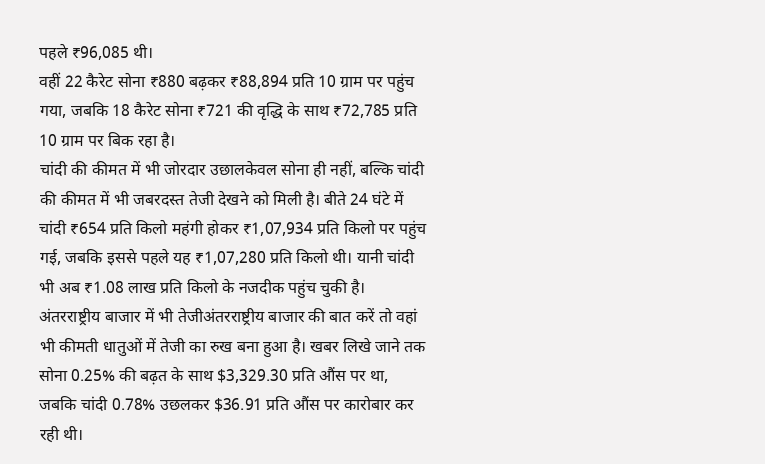पहले ₹96,085 थी।
वहीं 22 कैरेट सोना ₹880 बढ़कर ₹88,894 प्रति 10 ग्राम पर पहुंच गया, जबकि 18 कैरेट सोना ₹721 की वृद्धि के साथ ₹72,785 प्रति 10 ग्राम पर बिक रहा है।
चांदी की कीमत में भी जोरदार उछालकेवल सोना ही नहीं, बल्कि चांदी की कीमत में भी जबरदस्त तेजी देखने को मिली है। बीते 24 घंटे में चांदी ₹654 प्रति किलो महंगी होकर ₹1,07,934 प्रति किलो पर पहुंच गई, जबकि इससे पहले यह ₹1,07,280 प्रति किलो थी। यानी चांदी भी अब ₹1.08 लाख प्रति किलो के नजदीक पहुंच चुकी है।
अंतरराष्ट्रीय बाजार में भी तेजीअंतरराष्ट्रीय बाजार की बात करें तो वहां भी कीमती धातुओं में तेजी का रुख बना हुआ है। खबर लिखे जाने तक सोना 0.25% की बढ़त के साथ $3,329.30 प्रति औंस पर था, जबकि चांदी 0.78% उछलकर $36.91 प्रति औंस पर कारोबार कर रही थी।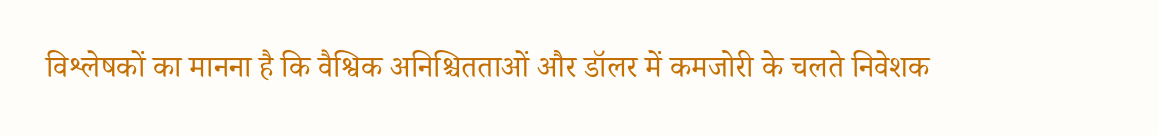विश्लेषकों का मानना है कि वैश्विक अनिश्चितताओं और डॉलर में कमजोरी के चलते निवेशक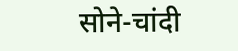सोने-चांदी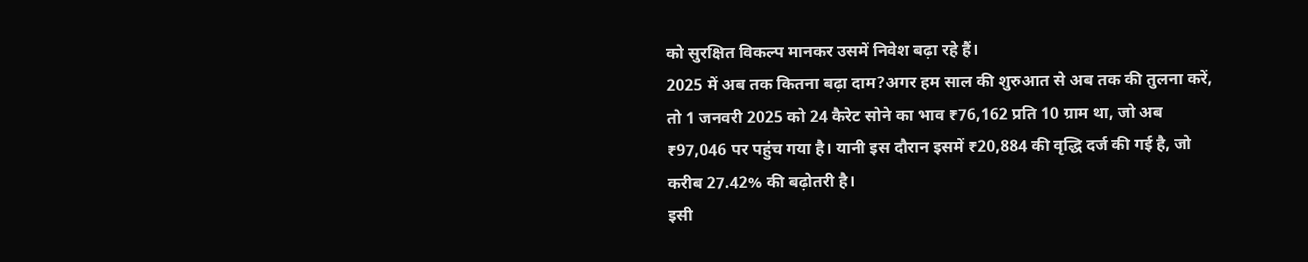को सुरक्षित विकल्प मानकर उसमें निवेश बढ़ा रहे हैं।
2025 में अब तक कितना बढ़ा दाम?अगर हम साल की शुरुआत से अब तक की तुलना करें, तो 1 जनवरी 2025 को 24 कैरेट सोने का भाव ₹76,162 प्रति 10 ग्राम था, जो अब ₹97,046 पर पहुंच गया है। यानी इस दौरान इसमें ₹20,884 की वृद्धि दर्ज की गई है, जो करीब 27.42% की बढ़ोतरी है।
इसी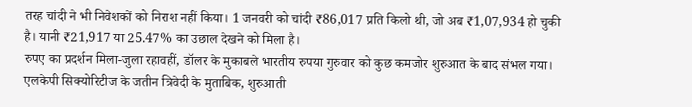तरह चांदी ने भी निवेशकों को निराश नहीं किया। 1 जनवरी को चांदी ₹86,017 प्रति किलो थी, जो अब ₹1,07,934 हो चुकी है। यानी ₹21,917 या 25.47% का उछाल देखने को मिला है।
रुपए का प्रदर्शन मिला-जुला रहावहीं, डॉलर के मुकाबले भारतीय रुपया गुरुवार को कुछ कमजोर शुरुआत के बाद संभल गया। एलकेपी सिक्योरिटीज के जतीन त्रिवेदी के मुताबिक, शुरुआती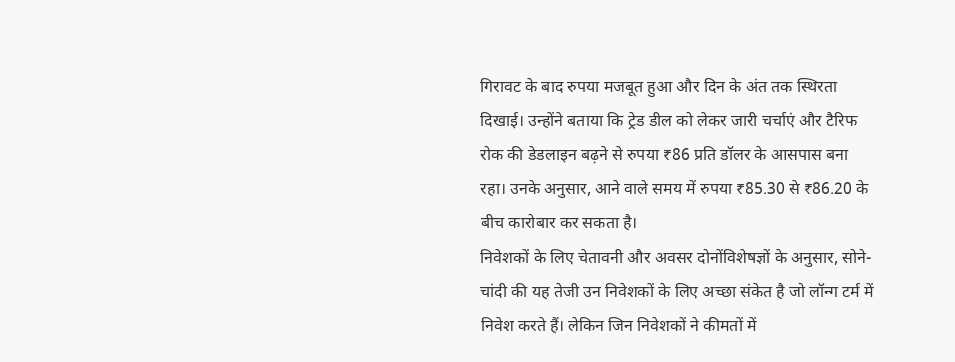गिरावट के बाद रुपया मजबूत हुआ और दिन के अंत तक स्थिरता दिखाई। उन्होंने बताया कि ट्रेड डील को लेकर जारी चर्चाएं और टैरिफ रोक की डेडलाइन बढ़ने से रुपया ₹86 प्रति डॉलर के आसपास बना रहा। उनके अनुसार, आने वाले समय में रुपया ₹85.30 से ₹86.20 के बीच कारोबार कर सकता है।
निवेशकों के लिए चेतावनी और अवसर दोनोंविशेषज्ञों के अनुसार, सोने-चांदी की यह तेजी उन निवेशकों के लिए अच्छा संकेत है जो लॉन्ग टर्म में निवेश करते हैं। लेकिन जिन निवेशकों ने कीमतों में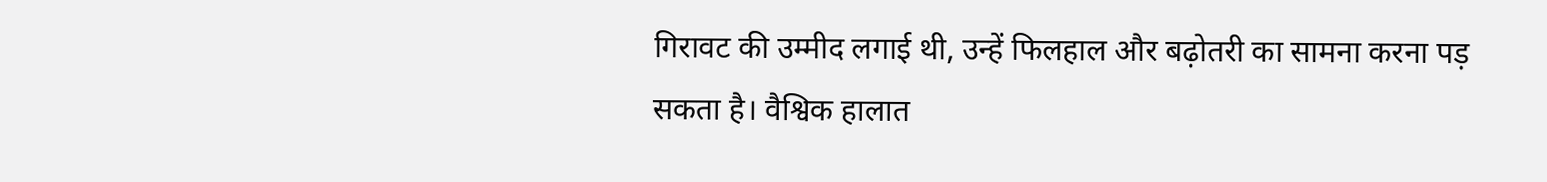गिरावट की उम्मीद लगाई थी, उन्हें फिलहाल और बढ़ोतरी का सामना करना पड़ सकता है। वैश्विक हालात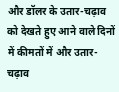और डॉलर के उतार-चढ़ाव को देखते हुए आने वाले दिनों में कीमतों में और उतार-चढ़ाव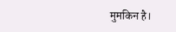मुमकिन है।